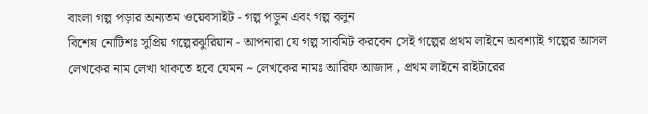বাংলা গল্প পড়ার অন্যতম ওয়েবসাইট - গল্প পড়ুন এবং গল্প বলুন
বিশেষ নোটিশঃ সুপ্রিয় গল্পেরঝুরিয়ান - আপনারা যে গল্প সাবমিট করবেন সেই গল্পের প্রথম লাইনে অবশ্যাই গল্পের আসল লেখকের নাম লেখা থাকতে হবে যেমন ~ লেখকের নামঃ আরিফ আজাদ , প্রথম লাইনে রাইটারের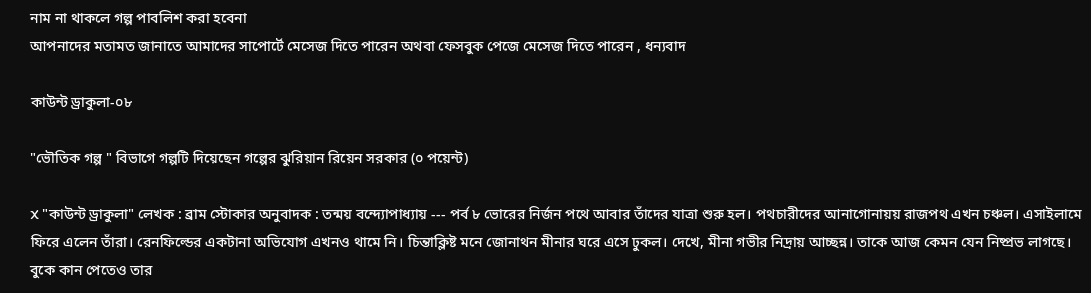নাম না থাকলে গল্প পাবলিশ করা হবেনা
আপনাদের মতামত জানাতে আমাদের সাপোর্টে মেসেজ দিতে পারেন অথবা ফেসবুক পেজে মেসেজ দিতে পারেন , ধন্যবাদ

কাউন্ট ড্রাকুলা-০৮

"ভৌতিক গল্প " বিভাগে গল্পটি দিয়েছেন গল্পের ঝুরিয়ান রিয়েন সরকার (০ পয়েন্ট)

X "কাউন্ট ড্রাকুলা" লেখক : ব্রাম স্টোকার অনুবাদক : তন্ময় বন্দ্যোপাধ্যায় --- পর্ব ৮ ভোরের নির্জন পথে আবার তাঁদের যাত্রা শুরু হল। পথচারীদের আনাগোনায়য় রাজপথ এখন চঞ্চল। এসাইলামে ফিরে এলেন তাঁরা। রেনফিল্ডের একটানা অভিযোগ এখনও থামে নি। চিন্তাক্লিষ্ট মনে জোনাথন মীনার ঘরে এসে ঢুকল। দেখে, মীনা গভীর নিদ্রায় আচ্ছন্ন। তাকে আজ কেমন যেন নিষ্প্রভ লাগছে। বুকে কান পেতেও তার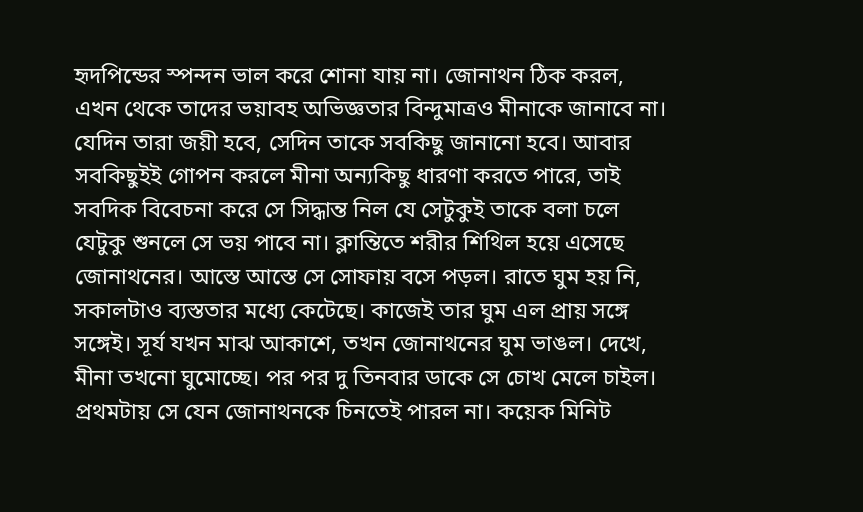হৃদপিন্ডের স্পন্দন ভাল করে শোনা যায় না। জোনাথন ঠিক করল, এখন থেকে তাদের ভয়াবহ অভিজ্ঞতার বিন্দুমাত্রও মীনাকে জানাবে না। যেদিন তারা জয়ী হবে, সেদিন তাকে সবকিছু জানানো হবে। আবার সবকিছুইই গোপন করলে মীনা অন্যকিছু ধারণা করতে পারে, তাই সবদিক বিবেচনা করে সে সিদ্ধান্ত নিল যে সেটুকুই তাকে বলা চলে যেটুকু শুনলে সে ভয় পাবে না। ক্লান্তিতে শরীর শিথিল হয়ে এসেছে জোনাথনের। আস্তে আস্তে সে সোফায় বসে পড়ল। রাতে ঘুম হয় নি, সকালটাও ব্যস্ততার মধ্যে কেটেছে। কাজেই তার ঘুম এল প্রায় সঙ্গে সঙ্গেই। সূর্য যখন মাঝ আকাশে, তখন জোনাথনের ঘুম ভাঙল। দেখে, মীনা তখনো ঘুমোচ্ছে। পর পর দু তিনবার ডাকে সে চোখ মেলে চাইল। প্রথমটায় সে যেন জোনাথনকে চিনতেই পারল না। কয়েক মিনিট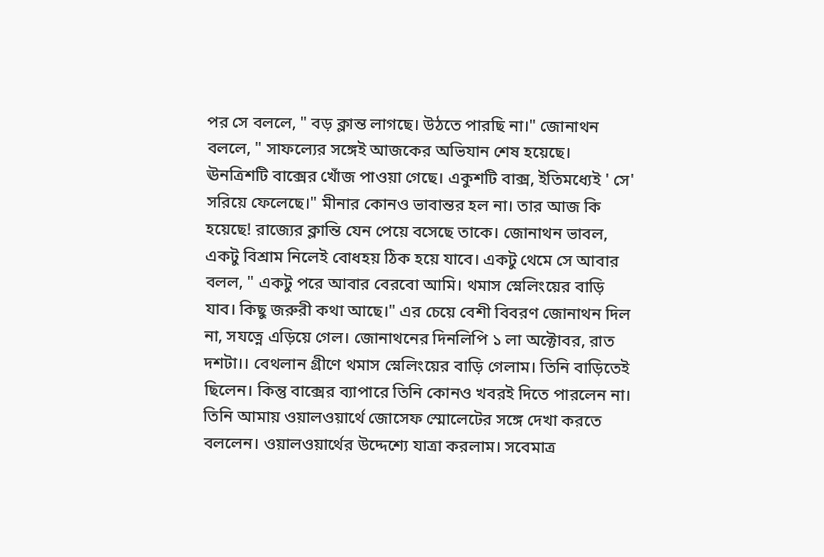পর সে বললে, " বড় ক্লান্ত লাগছে। উঠতে পারছি না।" জোনাথন বললে, " সাফল্যের সঙ্গেই আজকের অভিযান শেষ হয়েছে। ঊনত্রিশটি বাক্সের খোঁজ পাওয়া গেছে। একুশটি বাক্স, ইতিমধ্যেই ' সে' সরিয়ে ফেলেছে।" মীনার কোনও ভাবান্তর হল না। তার আজ কি হয়েছে! রাজ্যের ক্লান্তি যেন পেয়ে বসেছে তাকে। জোনাথন ভাবল, একটু বিশ্রাম নিলেই বোধহয় ঠিক হয়ে যাবে। একটু থেমে সে আবার বলল, " একটু পরে আবার বেরবো আমি। থমাস স্নেলিংয়ের বাড়ি যাব। কিছু জরুরী কথা আছে।" এর চেয়ে বেশী বিবরণ জোনাথন দিল না, সযত্নে এড়িয়ে গেল। জোনাথনের দিনলিপি ১ লা অক্টোবর, রাত দশটা।। বেথলান গ্রীণে থমাস স্নেলিংয়ের বাড়ি গেলাম। তিনি বাড়িতেই ছিলেন। কিন্তু বাক্সের ব্যাপারে তিনি কোনও খবরই দিতে পারলেন না। তিনি আমায় ওয়ালওয়ার্থে জোসেফ স্মোলেটের সঙ্গে দেখা করতে বললেন। ওয়ালওয়ার্থের উদ্দেশ্যে যাত্রা করলাম। সবেমাত্র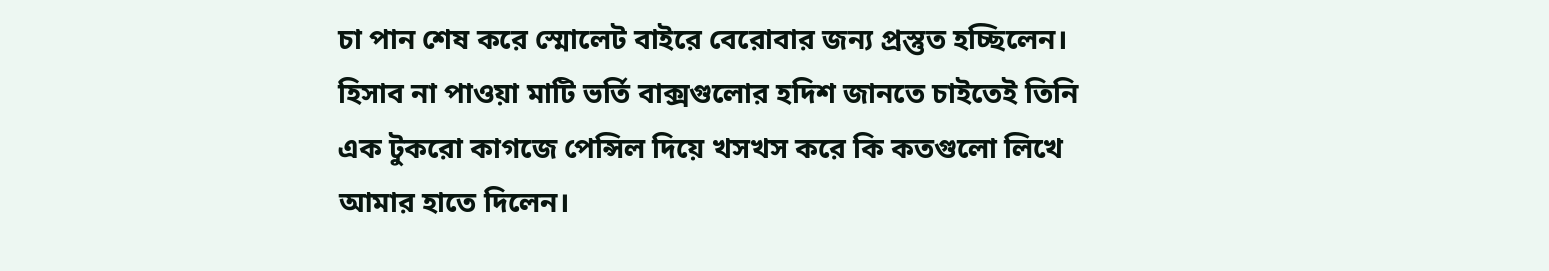চা পান শেষ করে স্মোলেট বাইরে বেরোবার জন্য প্রস্তুত হচ্ছিলেন। হিসাব না পাওয়া মাটি ভর্তি বাক্সগুলোর হদিশ জানতে চাইতেই তিনি এক টুকরো কাগজে পেন্সিল দিয়ে খসখস করে কি কতগুলো লিখে আমার হাতে দিলেন।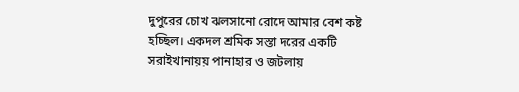দুপুরের চোখ ঝলসানো রোদে আমার বেশ কষ্ট হচ্ছিল। একদল শ্রমিক সস্তা দরের একটি সরাইখানায়য় পানাহার ও জটলায়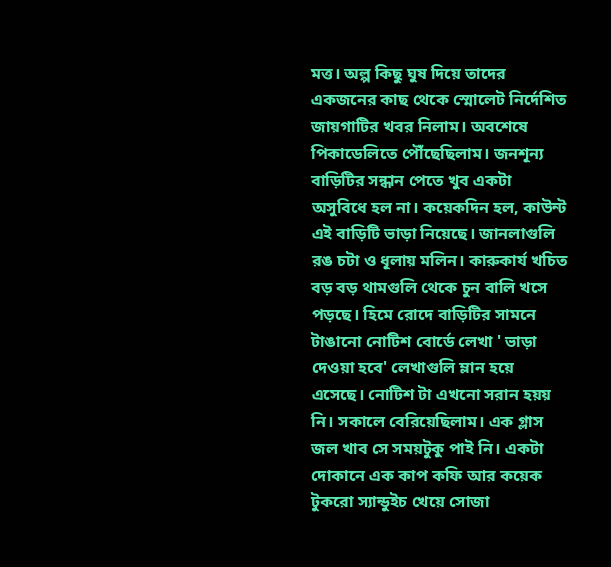মত্ত। অল্প কিছু ঘুষ দিয়ে তাদের একজনের কাছ থেকে স্মোলেট নির্দেশিত জায়গাটির খবর নিলাম। অবশেষে পিকাডেলিতে পৌঁছেছিলাম। জনশূন্য বাড়িটির সন্ধান পেতে খুব একটা অসুবিধে হল না। কয়েকদিন হল, কাউন্ট এই বাড়িটি ভাড়া নিয়েছে। জানলাগুলি রঙ চটা ও ধূলায় মলিন। কারুকার্য খচিত বড় বড় থামগুলি থেকে চুন বালি খসে পড়ছে। হিমে রোদে বাড়িটির সামনে টাঙানো নোটিশ বোর্ডে লেখা ' ভাড়া দেওয়া হবে' লেখাগুলি ম্লান হয়ে এসেছে। নোটিশ টা এখনো সরান হয়য় নি। সকালে বেরিয়েছিলাম। এক গ্লাস জল খাব সে সময়টুকু পাই নি। একটা দোকানে এক কাপ কফি আর কয়েক টুকরো স্যান্ডুইচ খেয়ে সোজা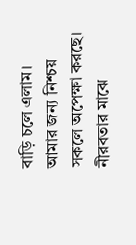বাড়ি চলে এলাম। আমার জন্য নিশ্চয় সকলে অপেক্ষা করছে। নীরবতার মাঝে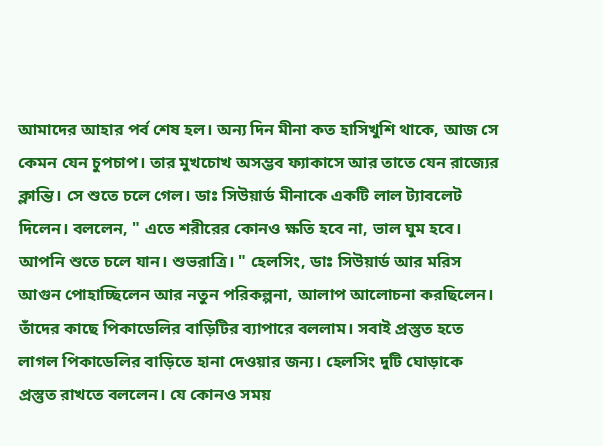আমাদের আহার পর্ব শেষ হল। অন্য দিন মীনা কত হাসিখুশি থাকে, আজ সে কেমন যেন চুপচাপ। তার মুখচোখ অসম্ভব ফ্যাকাসে আর তাতে যেন রাজ্যের ক্লান্তি। সে শুতে চলে গেল। ডাঃ সিউয়ার্ড মীনাকে একটি লাল ট্যাবলেট দিলেন। বললেন, " এতে শরীরের কোনও ক্ষতি হবে না, ভাল ঘুম হবে। আপনি শুতে চলে যান। শুভরাত্রি। " হেলসিং, ডাঃ সিউয়ার্ড আর মরিস আগুন পোহাচ্ছিলেন আর নতুন পরিকল্পনা, আলাপ আলোচনা করছিলেন। তাঁদের কাছে পিকাডেলির বাড়িটির ব্যাপারে বললাম। সবাই প্রস্তুত হতে লাগল পিকাডেলির বাড়িতে হানা দেওয়ার জন্য। হেলসিং দুটি ঘোড়াকে প্রস্তুত রাখতে বললেন। যে কোনও সময়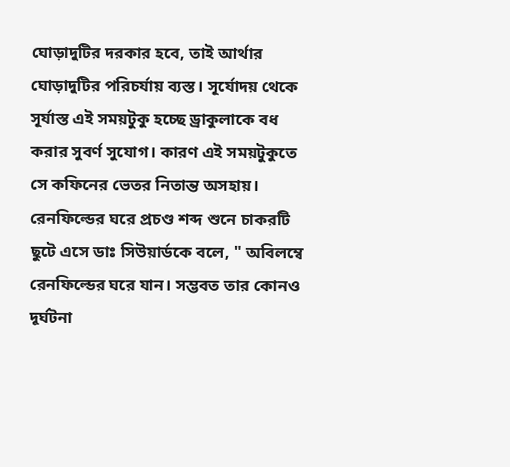ঘোড়াদুটির দরকার হবে, তাই আর্থার ঘোড়াদুটির পরিচর্যায় ব্যস্ত। সূর্যোদয় থেকে সূর্যাস্ত এই সময়টুকু হচ্ছে ড্রাকুলাকে বধ করার সুবর্ণ সুযোগ। কারণ এই সময়টুকুতে সে কফিনের ভেতর নিতান্ত অসহায়। রেনফিল্ডের ঘরে প্রচণ্ড শব্দ শুনে চাকরটি ছুটে এসে ডাঃ সিউয়ার্ডকে বলে, " অবিলম্বে রেনফিল্ডের ঘরে যান। সম্ভবত তার কোনও দূর্ঘটনা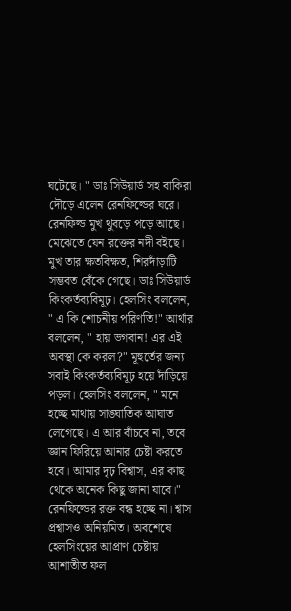ঘটেছে। " ডাঃ সিউয়ার্ড সহ বাকিরা দৌড়ে এলেন রেনফিল্ডের ঘরে। রেনফিল্ড মুখ থুবড়ে পড়ে আছে। মেঝেতে যেন রক্তের নদী বইছে। মুখ তার ক্ষতবিক্ষত, শিরদাঁড়াটি সম্ভবত বেঁকে গেছে। ডাঃ সিউয়ার্ড কিংকর্তব্যবিমূঢ়। হেলসিং বললেন, " এ কি শোচনীয় পরিণতি!" আর্থার বললেন, " হায় ভগবান! এর এই অবস্থা কে করল?" মূহুর্তের জন্য সবাই কিংকর্তব্যবিমূঢ় হয়ে দাঁড়িয়ে পড়ল। হেলসিং বললেন, " মনে হচ্ছে মাথায় সাঙ্ঘাতিক আঘাত লেগেছে। এ আর বাঁচবে না, তবে জ্ঞান ফিরিয়ে আনার চেষ্টা করতে হবে। আমার দৃঢ় বিশ্বাস, এর কাছ থেকে অনেক কিছু জানা যাবে।" রেনফিল্ডের রক্ত বন্ধ হচ্ছে না। শ্বাস প্রশ্বাসও অনিয়মিত। অবশেষে হেলসিংয়ের আপ্রাণ চেষ্টায় আশাতীত ফল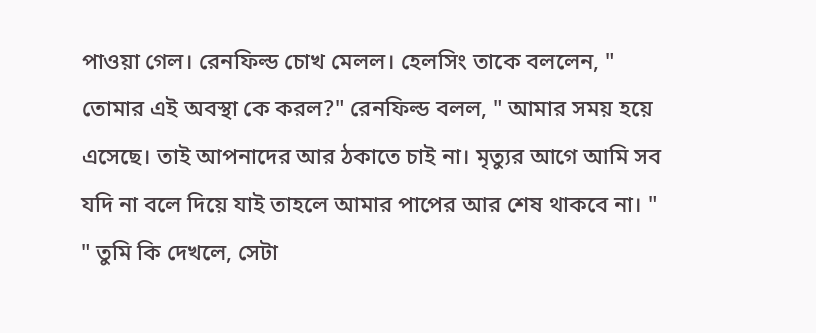পাওয়া গেল। রেনফিল্ড চোখ মেলল। হেলসিং তাকে বললেন, " তোমার এই অবস্থা কে করল?" রেনফিল্ড বলল, " আমার সময় হয়ে এসেছে। তাই আপনাদের আর ঠকাতে চাই না। মৃত্যুর আগে আমি সব যদি না বলে দিয়ে যাই তাহলে আমার পাপের আর শেষ থাকবে না। " " তুমি কি দেখলে, সেটা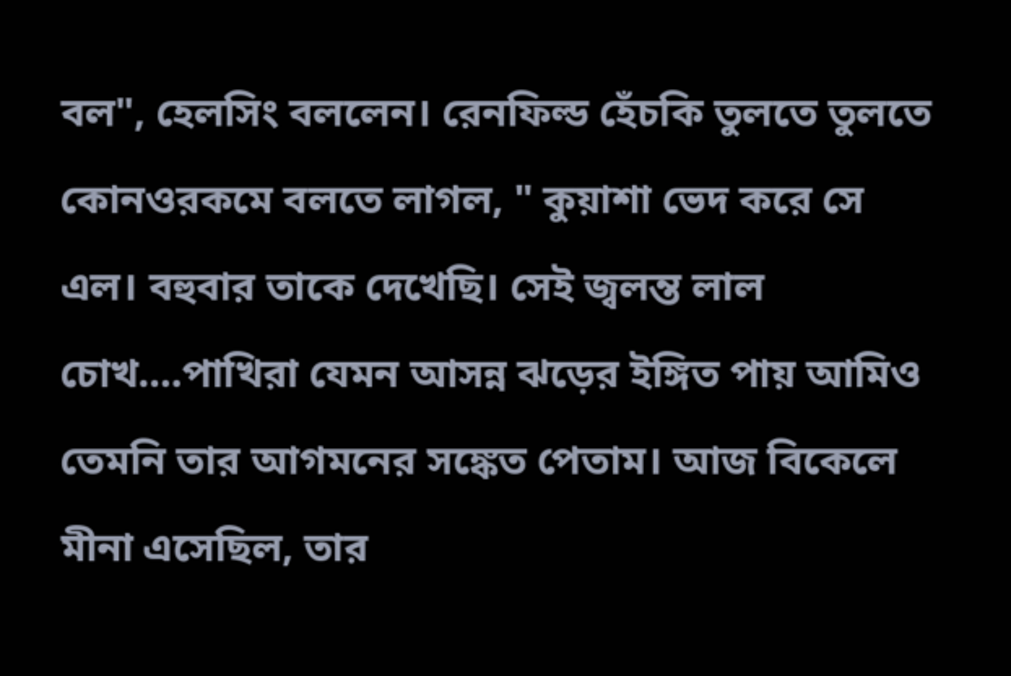বল", হেলসিং বললেন। রেনফিল্ড হেঁচকি তুলতে তুলতে কোনওরকমে বলতে লাগল, " কুয়াশা ভেদ করে সে এল। বহুবার তাকে দেখেছি। সেই জ্বলন্ত লাল চোখ....পাখিরা যেমন আসন্ন ঝড়ের ইঙ্গিত পায় আমিও তেমনি তার আগমনের সঙ্কেত পেতাম। আজ বিকেলে মীনা এসেছিল, তার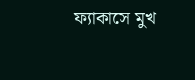ফ্যাকাসে মুখ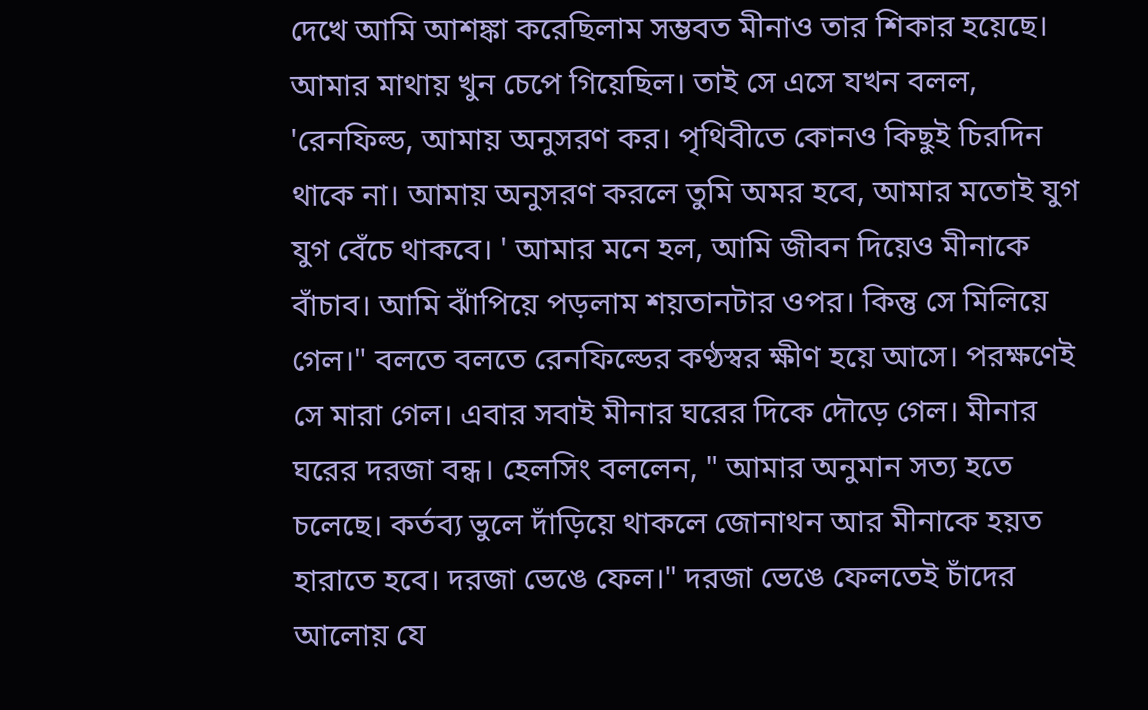দেখে আমি আশঙ্কা করেছিলাম সম্ভবত মীনাও তার শিকার হয়েছে। আমার মাথায় খুন চেপে গিয়েছিল। তাই সে এসে যখন বলল, 'রেনফিল্ড, আমায় অনুসরণ কর। পৃথিবীতে কোনও কিছুই চিরদিন থাকে না। আমায় অনুসরণ করলে তুমি অমর হবে, আমার মতোই যুগ যুগ বেঁচে থাকবে। ' আমার মনে হল, আমি জীবন দিয়েও মীনাকে বাঁচাব। আমি ঝাঁপিয়ে পড়লাম শয়তানটার ওপর। কিন্তু সে মিলিয়ে গেল।" বলতে বলতে রেনফিল্ডের কণ্ঠস্বর ক্ষীণ হয়ে আসে। পরক্ষণেই সে মারা গেল। এবার সবাই মীনার ঘরের দিকে দৌড়ে গেল। মীনার ঘরের দরজা বন্ধ। হেলসিং বললেন, " আমার অনুমান সত্য হতে চলেছে। কর্তব্য ভুলে দাঁড়িয়ে থাকলে জোনাথন আর মীনাকে হয়ত হারাতে হবে। দরজা ভেঙে ফেল।" দরজা ভেঙে ফেলতেই চাঁদের আলোয় যে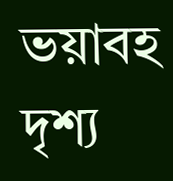ভয়াবহ দৃশ্য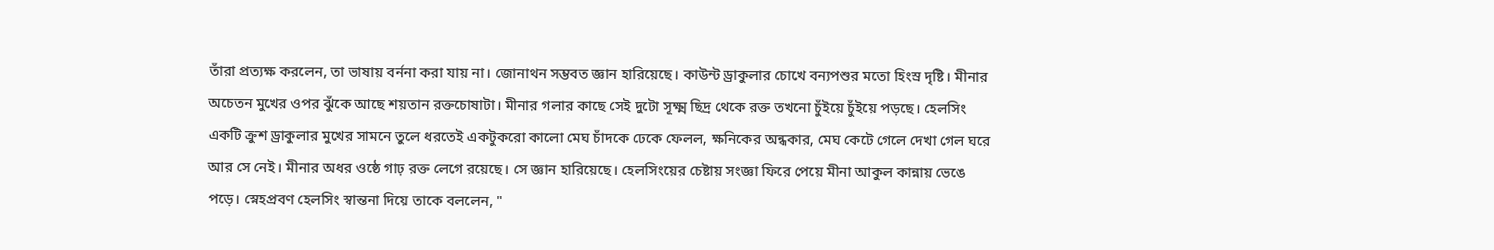তাঁরা প্রত্যক্ষ করলেন, তা ভাষায় বর্ননা করা যায় না। জোনাথন সম্ভবত জ্ঞান হারিয়েছে। কাউন্ট ড্রাকুলার চোখে বন্যপশুর মতো হিংস্র দৃষ্টি। মীনার অচেতন মুখের ওপর ঝুঁকে আছে শয়তান রক্তচোষাটা। মীনার গলার কাছে সেই দুটো সূক্ষ্ম ছিদ্র থেকে রক্ত তখনো চুঁইয়ে চুঁইয়ে পড়ছে। হেলসিং একটি ক্রুশ ড্রাকুলার মুখের সামনে তুলে ধরতেই একটুকরো কালো মেঘ চাঁদকে ঢেকে ফেলল, ক্ষনিকের অন্ধকার, মেঘ কেটে গেলে দেখা গেল ঘরে আর সে নেই। মীনার অধর ওষ্ঠে গাঢ় রক্ত লেগে রয়েছে। সে জ্ঞান হারিয়েছে। হেলসিংয়ের চেষ্টায় সংজ্ঞা ফিরে পেয়ে মীনা আকুল কান্নায় ভেঙে পড়ে। স্নেহপ্রবণ হেলসিং স্বান্তনা দিয়ে তাকে বললেন, "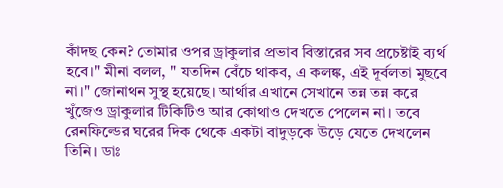কাঁদছ কেন? তোমার ওপর ড্রাকুলার প্রভাব বিস্তারের সব প্রচেষ্টাই ব্যর্থ হবে।" মীনা বলল, " যতদিন বেঁচে থাকব, এ কলঙ্ক, এই দূর্বলতা মুছবে না।" জোনাথন সুস্থ হয়েছে। আর্থার এখানে সেখানে তন্ন তন্ন করে খুঁজেও ড্রাকুলার টিকিটিও আর কোথাও দেখতে পেলেন না। তবে রেনফিল্ডের ঘরের দিক থেকে একটা বাদুড়কে উড়ে যেতে দেখলেন তিনি। ডাঃ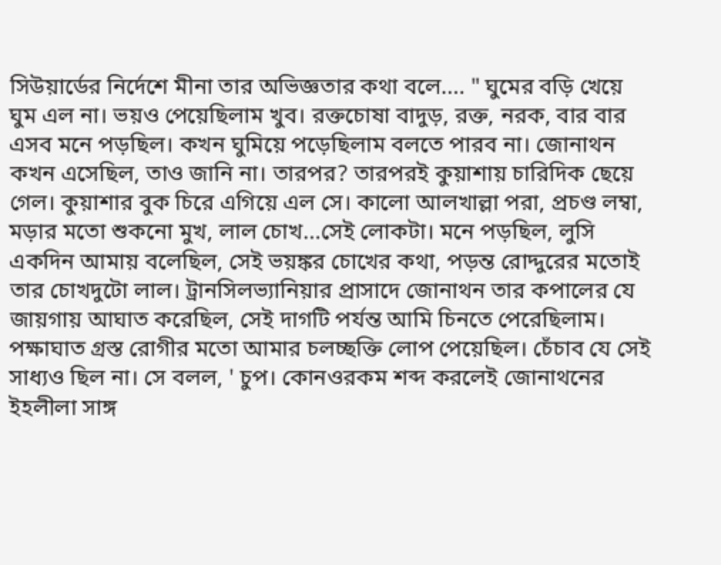সিউয়ার্ডের নির্দেশে মীনা তার অভিজ্ঞতার কথা বলে.... " ঘুমের বড়ি খেয়ে ঘুম এল না। ভয়ও পেয়েছিলাম খুব। রক্তচোষা বাদুড়, রক্ত, নরক, বার বার এসব মনে পড়ছিল। কখন ঘুমিয়ে পড়েছিলাম বলতে পারব না। জোনাথন কখন এসেছিল, তাও জানি না। তারপর? তারপরই কুয়াশায় চারিদিক ছেয়ে গেল। কুয়াশার বুক চিরে এগিয়ে এল সে। কালো আলখাল্লা পরা, প্রচণ্ড লম্বা, মড়ার মতো শুকনো মুখ, লাল চোখ...সেই লোকটা। মনে পড়ছিল, লুসি একদিন আমায় বলেছিল, সেই ভয়ঙ্কর চোখের কথা, পড়ন্ত রোদ্দুরের মতোই তার চোখদুটো লাল। ট্রানসিলভ্যানিয়ার প্রাসাদে জোনাথন তার কপালের যে জায়গায় আঘাত করেছিল, সেই দাগটি পর্যন্ত আমি চিনতে পেরেছিলাম। পক্ষাঘাত গ্রস্ত রোগীর মতো আমার চলচ্ছক্তি লোপ পেয়েছিল। চেঁচাব যে সেই সাধ্যও ছিল না। সে বলল, ' চুপ। কোনওরকম শব্দ করলেই জোনাথনের ইহলীলা সাঙ্গ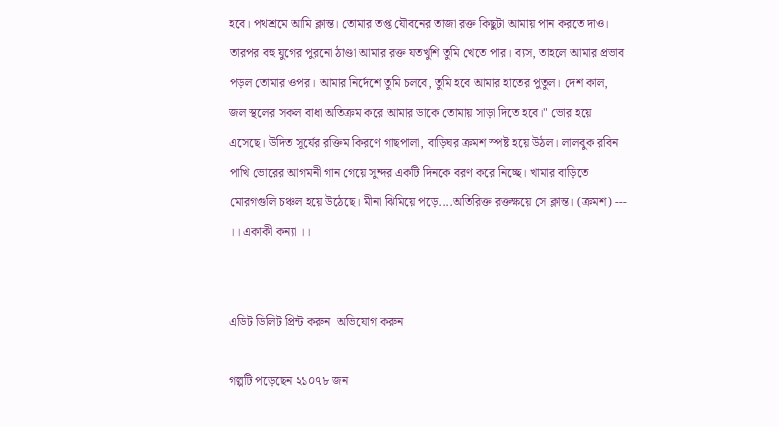হবে। পথশ্রমে আমি ক্লান্ত। তোমার তপ্ত যৌবনের তাজা রক্ত কিছুটা আমায় পান করতে দাও। তারপর বহু যুগের পুরনো ঠাণ্ডা আমার রক্ত যতখুশি তুমি খেতে পার। ব্যস, তাহলে আমার প্রভাব পড়ল তোমার ওপর। আমার নির্দেশে তুমি চলবে, তুমি হবে আমার হাতের পুতুল। দেশ কাল, জল স্থলের সকল বাধা অতিক্রম করে আমার ডাকে তোমায় সাড়া দিতে হবে।" ভোর হয়ে এসেছে। উদিত সূর্যের রক্তিম কিরণে গাছপালা, বাড়িঘর ক্রমশ স্পষ্ট হয়ে উঠল। লালবুক রবিন পাখি ভোরের আগমনী গান গেয়ে সুন্দর একটি দিনকে বরণ করে নিচ্ছে। খামার বাড়িতে মোরগগুলি চঞ্চল হয়ে উঠেছে। মীনা ঝিমিয়ে পড়ে....অতিরিক্ত রক্তক্ষয়ে সে ক্লান্ত। (ক্রমশ) --- ।। একাকী কন্যা ।।


এডিট ডিলিট প্রিন্ট করুন  অভিযোগ করুন

গল্পটি পড়েছেন ২১০৭৮ জন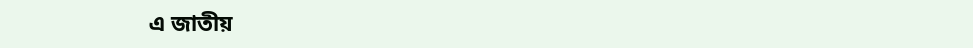এ জাতীয়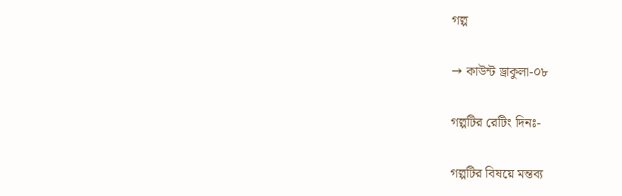গল্প

→ কাউন্ট ড্রাকুলা-০৮

গল্পটির রেটিং দিনঃ-

গল্পটির বিষয়ে মন্তব্য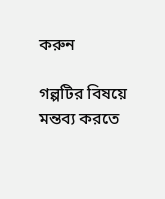করুন

গল্পটির বিষয়ে মন্তব্য করতে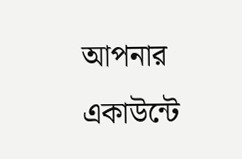আপনার একাউন্টে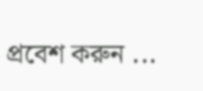প্রবেশ করুন ...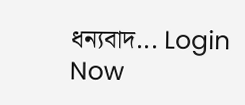ধন্যবাদ... Login Now